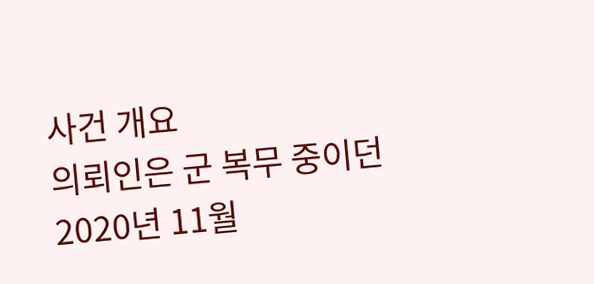사건 개요
의뢰인은 군 복무 중이던 2020년 11월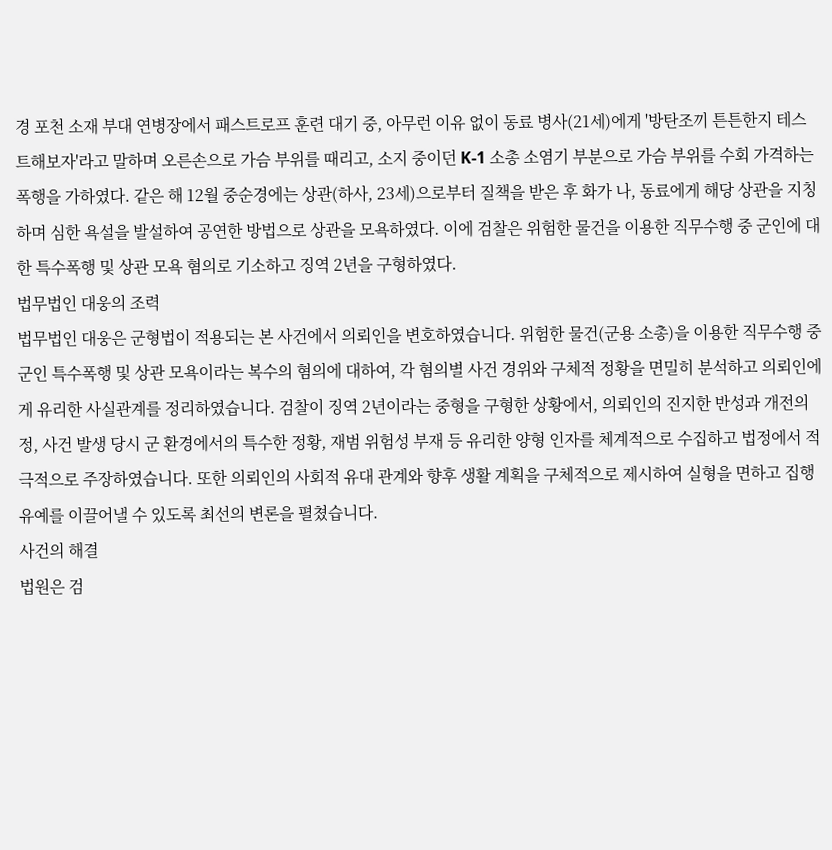경 포천 소재 부대 연병장에서 패스트로프 훈련 대기 중, 아무런 이유 없이 동료 병사(21세)에게 '방탄조끼 튼튼한지 테스트해보자'라고 말하며 오른손으로 가슴 부위를 때리고, 소지 중이던 K-1 소총 소염기 부분으로 가슴 부위를 수회 가격하는 폭행을 가하였다. 같은 해 12월 중순경에는 상관(하사, 23세)으로부터 질책을 받은 후 화가 나, 동료에게 해당 상관을 지칭하며 심한 욕설을 발설하여 공연한 방법으로 상관을 모욕하였다. 이에 검찰은 위험한 물건을 이용한 직무수행 중 군인에 대한 특수폭행 및 상관 모욕 혐의로 기소하고 징역 2년을 구형하였다.
법무법인 대웅의 조력
법무법인 대웅은 군형법이 적용되는 본 사건에서 의뢰인을 변호하였습니다. 위험한 물건(군용 소총)을 이용한 직무수행 중 군인 특수폭행 및 상관 모욕이라는 복수의 혐의에 대하여, 각 혐의별 사건 경위와 구체적 정황을 면밀히 분석하고 의뢰인에게 유리한 사실관계를 정리하였습니다. 검찰이 징역 2년이라는 중형을 구형한 상황에서, 의뢰인의 진지한 반성과 개전의 정, 사건 발생 당시 군 환경에서의 특수한 정황, 재범 위험성 부재 등 유리한 양형 인자를 체계적으로 수집하고 법정에서 적극적으로 주장하였습니다. 또한 의뢰인의 사회적 유대 관계와 향후 생활 계획을 구체적으로 제시하여 실형을 면하고 집행유예를 이끌어낼 수 있도록 최선의 변론을 펼쳤습니다.
사건의 해결
법원은 검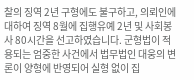찰의 징역 2년 구형에도 불구하고, 의뢰인에 대하여 징역 8월에 집행유예 2년 및 사회봉사 80시간을 선고하였습니다. 군형법이 적용되는 엄중한 사건에서 법무법인 대웅의 변론이 양형에 반영되어 실형 없이 집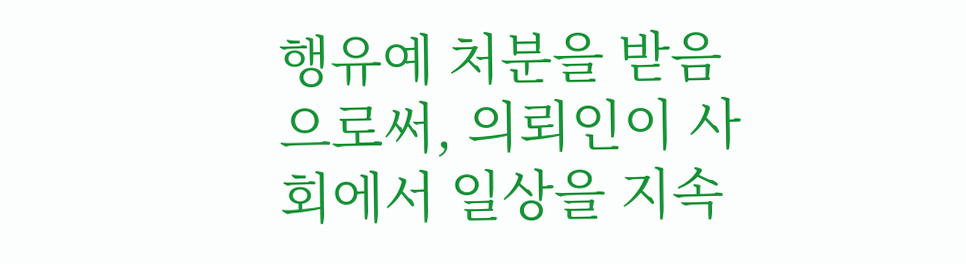행유예 처분을 받음으로써, 의뢰인이 사회에서 일상을 지속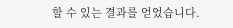할 수 있는 결과를 얻었습니다.